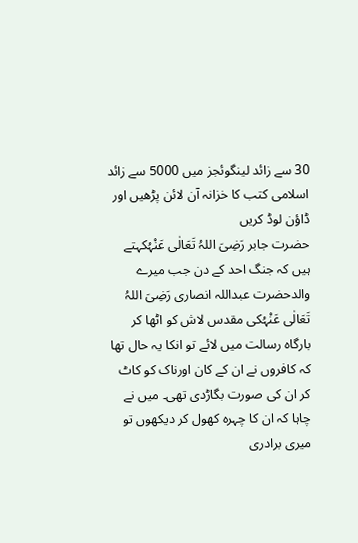30 سے زائد لینگوئجز میں 5000 سے زائد اسلامی کتب کا خزانہ آن لائن پڑھیں اور ڈاؤن لوڈ کریں
حضرت جابر رَضِیَ اللہُ تَعَالٰی عَنْہُکہتے ہیں کہ جنگ احد کے دن جب میرے والدحضرت عبداللہ انصاری رَضِیَ اللہُ تَعَالٰی عَنْہُکی مقدس لاش کو اٹھا کر بارگاہ رسالت میں لائے تو انکا یہ حال تھا کہ کافروں نے ان کے کان اورناک کو کاٹ کر ان کی صورت بگاڑدی تھی۔ میں نے چاہا کہ ان کا چہرہ کھول کر دیکھوں تو میری برادری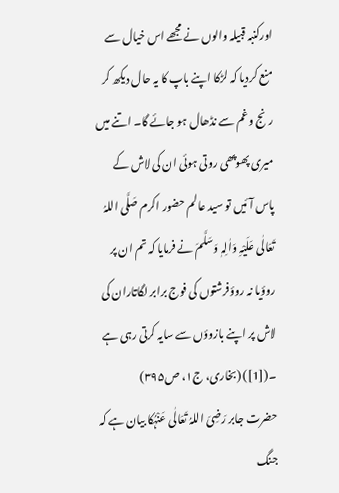اورکنبہ قبیلہ والوں نے مجھے اس خیال سے منع کردیا کہ لڑکا اپنے باپ کا یہ حال دیکھ کر رنج وغم سے نڈھال ہو جائے گا۔ اتنے میں میری پھوپھی روتی ہوئی ان کی لاش کے پاس آئیں تو سید عالم حضور اکرم صَلَّی اللہُ تَعَالٰی عَلَیْہِ وَاٰلِہٖ وَسَلَّمَ نے فرمایا کہ تم ان پر روؤیا نہ روؤفرشتوں کی فوج برابر لگاتاران کی لاش پر اپنے بازوؤں سے سایہ کرتی رہی ہے ۔([1]) (بخاری، ج۱، ص۳۹۵)
حضرت جابر رَضِیَ اللہُ تَعَالٰی عَنْہُکا بیان ہے کہ جنگ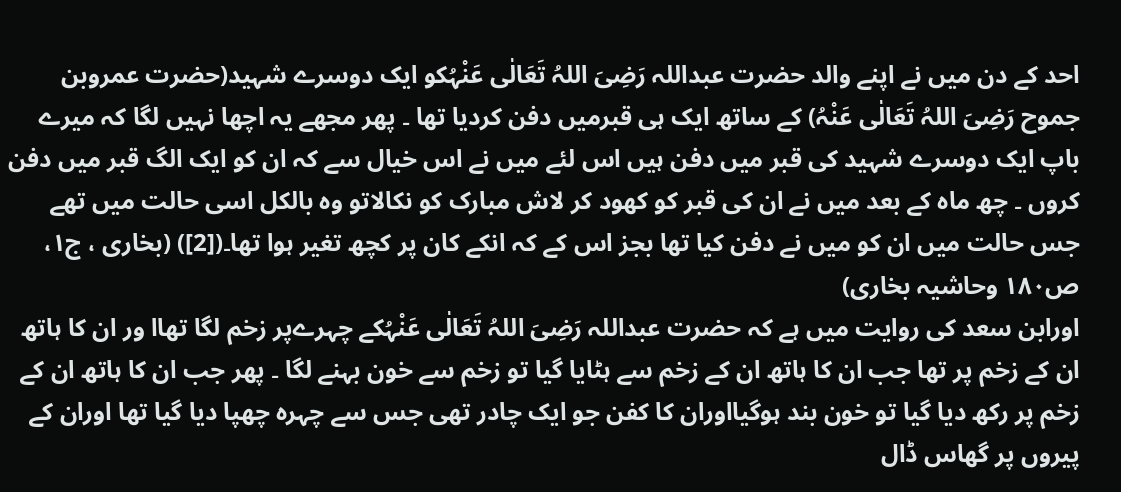احد کے دن میں نے اپنے والد حضرت عبداللہ رَضِیَ اللہُ تَعَالٰی عَنْہُکو ایک دوسرے شہید(حضرت عمروبن جموح رَضِیَ اللہُ تَعَالٰی عَنْہُ) کے ساتھ ایک ہی قبرمیں دفن کردیا تھا ۔ پھر مجھے یہ اچھا نہیں لگا کہ میرے باپ ایک دوسرے شہید کی قبر میں دفن ہیں اس لئے میں نے اس خیال سے کہ ان کو ایک الگ قبر میں دفن کروں ۔ چھ ماہ کے بعد میں نے ان کی قبر کو کھود کر لاش مبارک کو نکالاتو وہ بالکل اسی حالت میں تھے جس حالت میں ان کو میں نے دفن کیا تھا بجز اس کے کہ انکے کان پر کچھ تغیر ہوا تھا۔([2]) (بخاری ، ج۱، ص۱۸۰ وحاشیہ بخاری)
اورابن سعد کی روایت میں ہے کہ حضرت عبداللہ رَضِیَ اللہُ تَعَالٰی عَنْہُکے چہرےپر زخم لگا تھاا ور ان کا ہاتھ ان کے زخم پر تھا جب ان کا ہاتھ ان کے زخم سے ہٹایا گیا تو زخم سے خون بہنے لگا ۔ پھر جب ان کا ہاتھ ان کے زخم پر رکھ دیا گیا تو خون بند ہوگیااوران کا کفن جو ایک چادر تھی جس سے چہرہ چھپا دیا گیا تھا اوران کے پیروں پر گھاس ڈال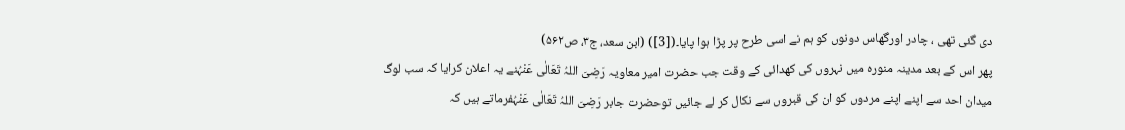دی گئی تھی ، چادر اورگھاس دونوں کو ہم نے اسی طرح پر پڑا ہوا پایا۔([3]) (ابن سعد، ج۳، ص۵۶۲)
پھر اس کے بعد مدینہ منورہ میں نہروں کی کھدائی کے وقت جب حضرت امیر معاویہ رَضِیَ اللہُ تَعَالٰی عَنْہُنے یہ اعلان کرایا کہ سب لوگ میدان احد سے اپنے اپنے مردوں کو ان کی قبروں سے نکال کر لے جائیں توحضرت جابر رَضِیَ اللہُ تَعَالٰی عَنْہُفرماتے ہیں کہ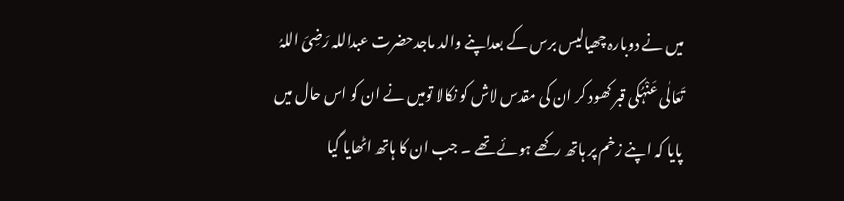میں نے دوبارہ چھیالیس برس کے بعداپنے والد ماجدحضرت عبداللہ رَضِیَ اللہُ تَعَالٰی عَنْہُکی قبر کھود کر ان کی مقدس لاش کو نکالا تومیں نے ان کو اس حال میں پایا کہ اپنے زخم پر ہاتھ رکھے ہوئے تھے ۔ جب ان کا ہاتھ اٹھایا گیا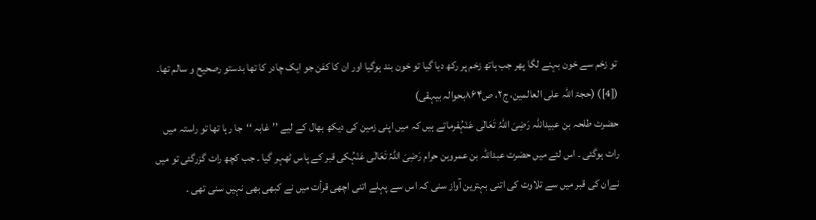تو زخم سے خون بہنے لگا پھر جب ہاتھ زخم پر رکھ دیا گیا تو خون بند ہوگیا اور ان کا کفن جو ایک چادر کا تھا بدستو رصحیح و سالم تھا۔ ([4]) (حجۃ اللہ علی العالمین، ج۲، ص۸۶۴بحوالہ بیہقی)
حضرت طلحہ بن عبیداللہ رَضِیَ اللہُ تَعَالٰی عَنْہُفرماتے ہیں کہ میں اپنی زمین کی دیکھ بھال کے لیے ’’غابہ ‘‘جا رہا تھا تو راستہ میں رات ہوگئی ۔ اس لئے میں حضرت عبداللہ بن عمروبن حرام رَضِیَ اللہُ تَعَالٰی عَنْہُکی قبر کے پاس ٹھہر گیا ۔ جب کچھ رات گزرگئی تو میں نےان کی قبر میں سے تلاوت کی اتنی بہترین آواز سنی کہ اس سے پہلے اتنی اچھی قرأت میں نے کبھی بھی نہیں سنی تھی ۔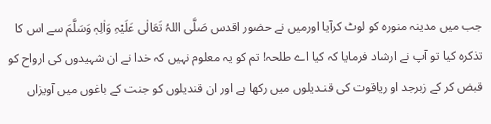جب میں مدینہ منورہ کو لوٹ کرآیا اورمیں نے حضور اقدس صَلَّی اللہُ تَعَالٰی عَلَیْہِ وَاٰلِہٖ وَسَلَّمَ سے اس کا تذکرہ کیا تو آپ نے ارشاد فرمایا کہ کیا اے طلحہ! تم کو یہ معلوم نہیں کہ خدا نے ان شہیدوں کی ارواح کو قبض کر کے زبرجد او ریاقوت کی قنـدیلوں میں رکھا ہے اور ان قندیلوں کو جنت کے باغوں میں آویزاں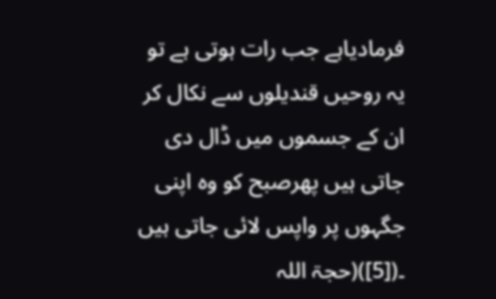فرمادیاہے جب رات ہوتی ہے تو یہ روحیں قندیلوں سے نکال کر ان کے جسموں میں ڈال دی جاتی ہیں پھرصبح کو وہ اپنی جگہوں پر واپس لائی جاتی ہیں ۔([5])(حجۃ اللہ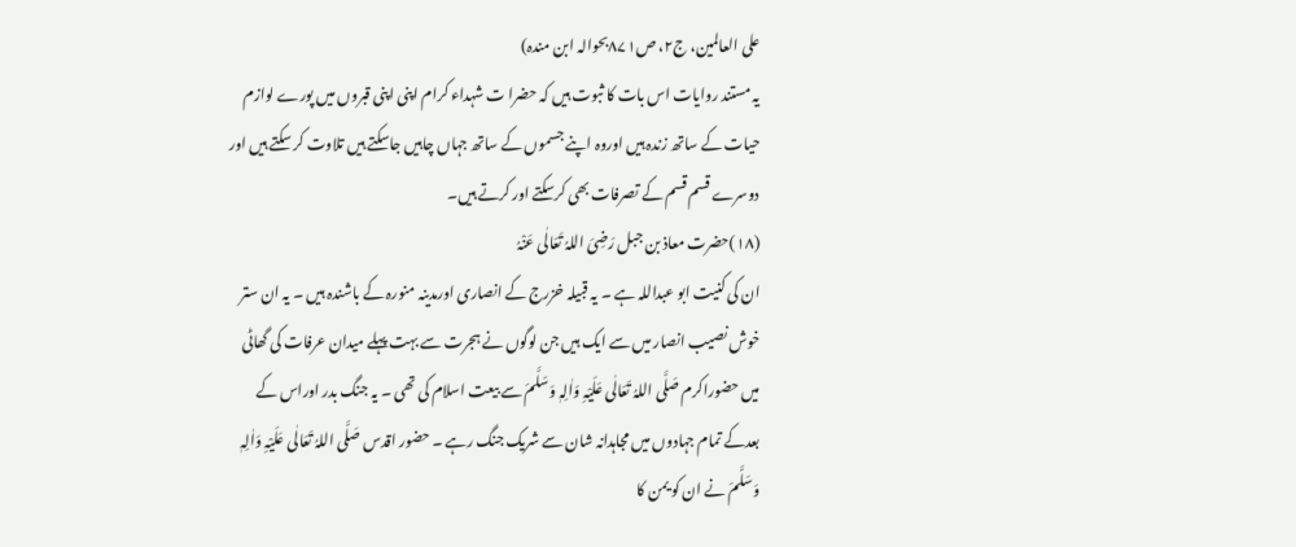علی العالمین، ج۲، ص۸۷۱بحوالہ ابن مندہ)
یہ مستند روایات اس بات کا ثبوت ہیں کہ حضرا ت شہداء کرام اپنی اپنی قبروں میں پورے لوازم حیات کے ساتھ زندہ ہیں اوروہ اپنے جسموں کے ساتھ جہاں چاہیں جاسکتے ہیں تلاوت کر سکتے ہیں اور دوسرے قسم قسم کے تصرفات بھی کرسکتے اور کرتے ہیں۔
(۱۸)حضرت معاذ بن جبل رَضِیَ اللہُ تَعَالٰی عَنْہُ
ان کی کنیت ابو عبداللہ ہے ۔ یہ قبیلہ خزرج کے انصاری اورمدینہ منورہ کے باشندہ ہیں ۔ یہ ان ستر خوش نصیب انصار میں سے ایک ہیں جن لوگوں نے ہجرت سے بہت پہلے میدان عرفات کی گھاٹی میں حضوراکرم صَلَّی اللہُ تَعَالٰی عَلَیْہِ وَاٰلِہٖ وَسَلَّمَ سے بیعت اسلام کی تھی ۔ یہ جنگ بدر اوراس کے بعدکے تمام جہادوں میں مجاہدانہ شان سے شریک جنگ رہے ۔ حضور اقدس صَلَّی اللہُ تَعَالٰی عَلَیْہِ وَاٰلِہٖ وَسَلَّمَ نے ان کو یمن کا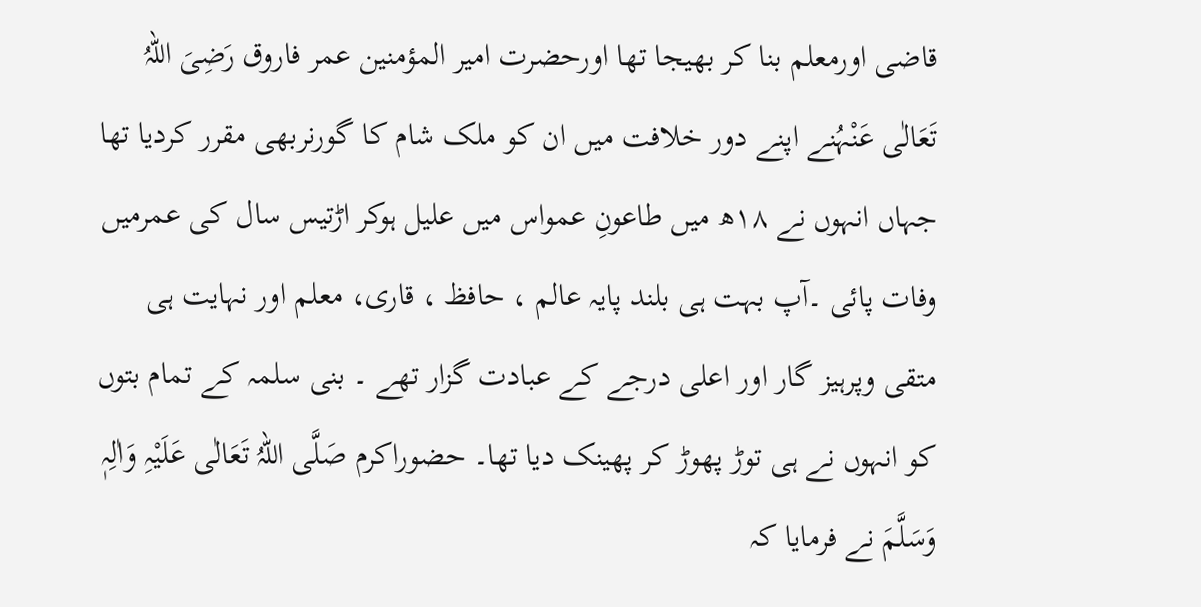قاضی اورمعلم بنا کر بھیجا تھا اورحضرت امیر المؤمنین عمر فاروق رَضِیَ اللہُ تَعَالٰی عَنْہُنے اپنے دور خلافت میں ان کو ملک شام کا گورنربھی مقرر کردیا تھا جہاں انہوں نے ۱۸ھ میں طاعونِ عمواس میں علیل ہوکر اڑتیس سال کی عمرمیں وفات پائی ۔آپ بہت ہی بلند پایہ عالم ، حافظ ، قاری، معلم اور نہایت ہی متقی وپرہیز گار اور اعلی درجے کے عبادت گزار تھے ۔ بنی سلمہ کے تمام بتوں کو انہوں نے ہی توڑ پھوڑ کر پھینک دیا تھا۔ حضوراکرم صَلَّی اللہُ تَعَالٰی عَلَیْہِ وَاٰلِہٖ وَسَلَّمَ نے فرمایا کہ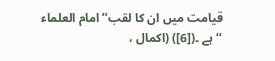قیامت میں ان کا لقب’’امام العلماء ‘‘ہے ۔([6]) (اکمال ،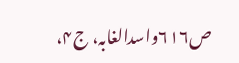ص۶۱۶واسدالغابہ، ج۴،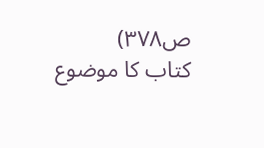ص۳۷۸)
کتاب کا موضوع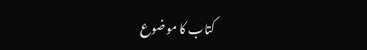کتاب کا موضوع